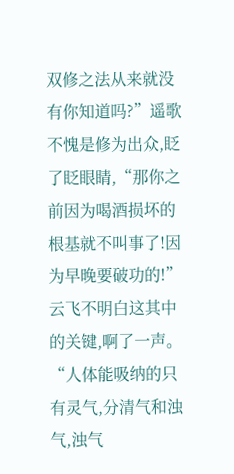双修之法从来就没有你知道吗?”遥歌不愧是修为出众,眨了眨眼睛,“那你之前因为喝酒损坏的根基就不叫事了!因为早晚要破功的!”
云飞不明白这其中的关键,啊了一声。
“人体能吸纳的只有灵气,分清气和浊气,浊气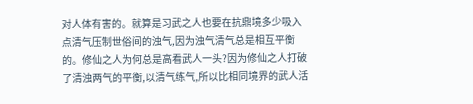对人体有害的。就算是习武之人也要在抗鼎境多少吸入点清气压制世俗间的浊气,因为浊气清气总是相互平衡的。修仙之人为何总是高看武人一头?因为修仙之人打破了清浊两气的平衡,以清气练气,所以比相同境界的武人活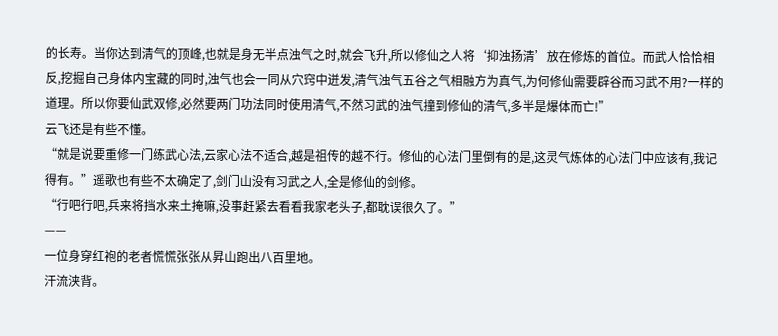的长寿。当你达到清气的顶峰,也就是身无半点浊气之时,就会飞升,所以修仙之人将‘抑浊扬清’放在修炼的首位。而武人恰恰相反,挖掘自己身体内宝藏的同时,浊气也会一同从穴窍中迸发,清气浊气五谷之气相融方为真气,为何修仙需要辟谷而习武不用?一样的道理。所以你要仙武双修,必然要两门功法同时使用清气,不然习武的浊气撞到修仙的清气,多半是爆体而亡!”
云飞还是有些不懂。
“就是说要重修一门练武心法,云家心法不适合,越是祖传的越不行。修仙的心法门里倒有的是,这灵气炼体的心法门中应该有,我记得有。”遥歌也有些不太确定了,剑门山没有习武之人,全是修仙的剑修。
“行吧行吧,兵来将挡水来土掩嘛,没事赶紧去看看我家老头子,都耽误很久了。”
——
一位身穿红袍的老者慌慌张张从昇山跑出八百里地。
汗流浃背。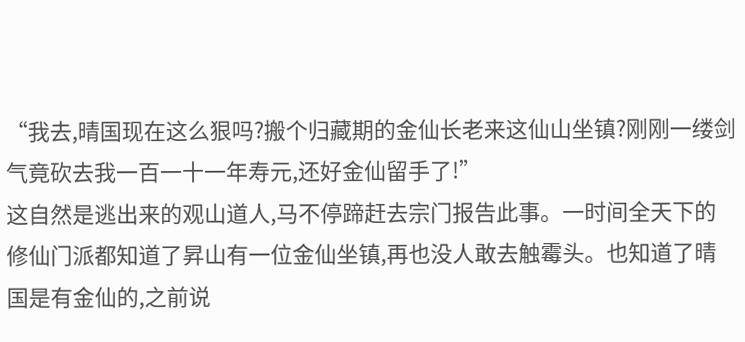“我去,晴国现在这么狠吗?搬个归藏期的金仙长老来这仙山坐镇?刚刚一缕剑气竟砍去我一百一十一年寿元,还好金仙留手了!”
这自然是逃出来的观山道人,马不停蹄赶去宗门报告此事。一时间全天下的修仙门派都知道了昇山有一位金仙坐镇,再也没人敢去触霉头。也知道了晴国是有金仙的,之前说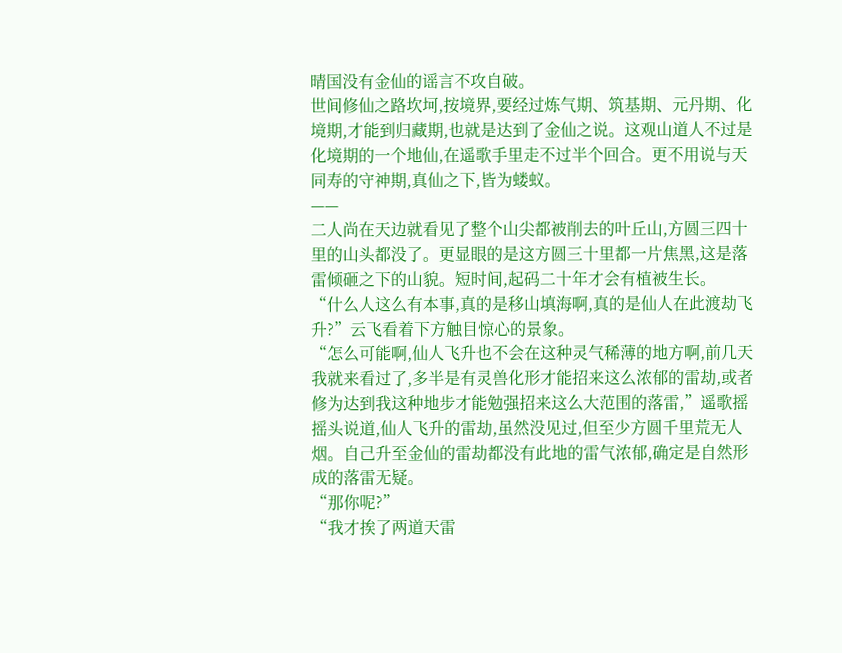晴国没有金仙的谣言不攻自破。
世间修仙之路坎坷,按境界,要经过炼气期、筑基期、元丹期、化境期,才能到归藏期,也就是达到了金仙之说。这观山道人不过是化境期的一个地仙,在遥歌手里走不过半个回合。更不用说与天同寿的守神期,真仙之下,皆为蝼蚁。
——
二人尚在天边就看见了整个山尖都被削去的叶丘山,方圆三四十里的山头都没了。更显眼的是这方圆三十里都一片焦黑,这是落雷倾砸之下的山貌。短时间,起码二十年才会有植被生长。
“什么人这么有本事,真的是移山填海啊,真的是仙人在此渡劫飞升?”云飞看着下方触目惊心的景象。
“怎么可能啊,仙人飞升也不会在这种灵气稀薄的地方啊,前几天我就来看过了,多半是有灵兽化形才能招来这么浓郁的雷劫,或者修为达到我这种地步才能勉强招来这么大范围的落雷,”遥歌摇摇头说道,仙人飞升的雷劫,虽然没见过,但至少方圆千里荒无人烟。自己升至金仙的雷劫都没有此地的雷气浓郁,确定是自然形成的落雷无疑。
“那你呢?”
“我才挨了两道天雷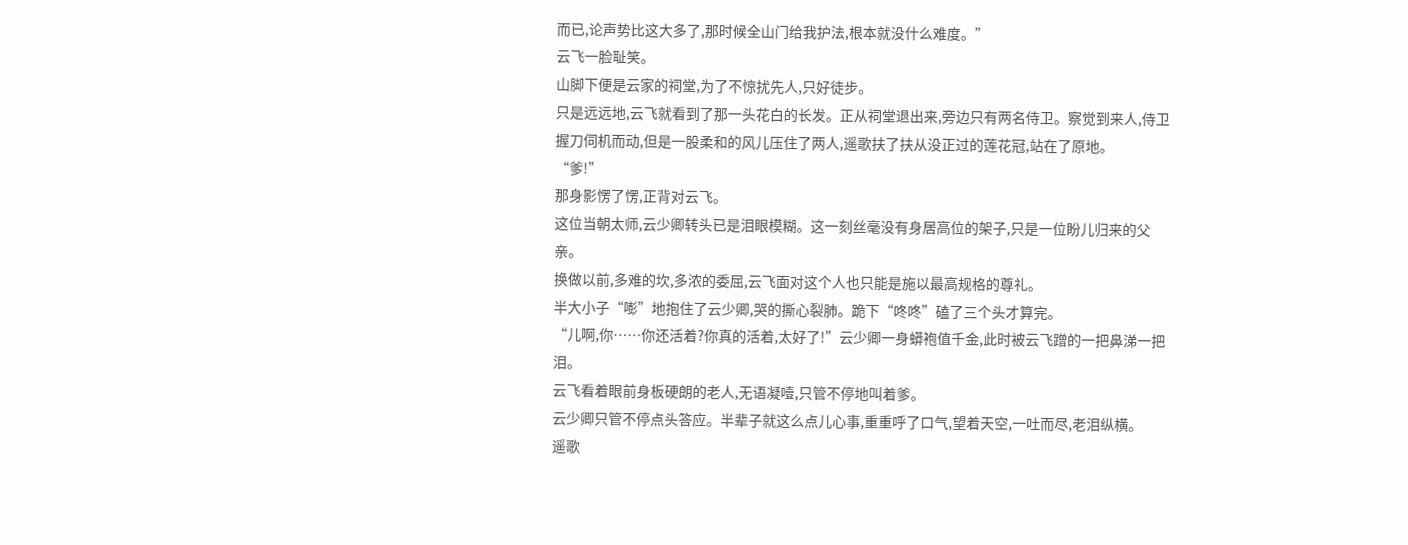而已,论声势比这大多了,那时候全山门给我护法,根本就没什么难度。”
云飞一脸耻笑。
山脚下便是云家的祠堂,为了不惊扰先人,只好徒步。
只是远远地,云飞就看到了那一头花白的长发。正从祠堂退出来,旁边只有两名侍卫。察觉到来人,侍卫握刀伺机而动,但是一股柔和的风儿压住了两人,遥歌扶了扶从没正过的莲花冠,站在了原地。
“爹!”
那身影愣了愣,正背对云飞。
这位当朝太师,云少卿转头已是泪眼模糊。这一刻丝毫没有身居高位的架子,只是一位盼儿归来的父亲。
换做以前,多难的坎,多浓的委屈,云飞面对这个人也只能是施以最高规格的尊礼。
半大小子“嘭”地抱住了云少卿,哭的撕心裂肺。跪下“咚咚”磕了三个头才算完。
“儿啊,你……你还活着?你真的活着,太好了!”云少卿一身蟒袍值千金,此时被云飞蹭的一把鼻涕一把泪。
云飞看着眼前身板硬朗的老人,无语凝噎,只管不停地叫着爹。
云少卿只管不停点头答应。半辈子就这么点儿心事,重重呼了口气,望着天空,一吐而尽,老泪纵横。
遥歌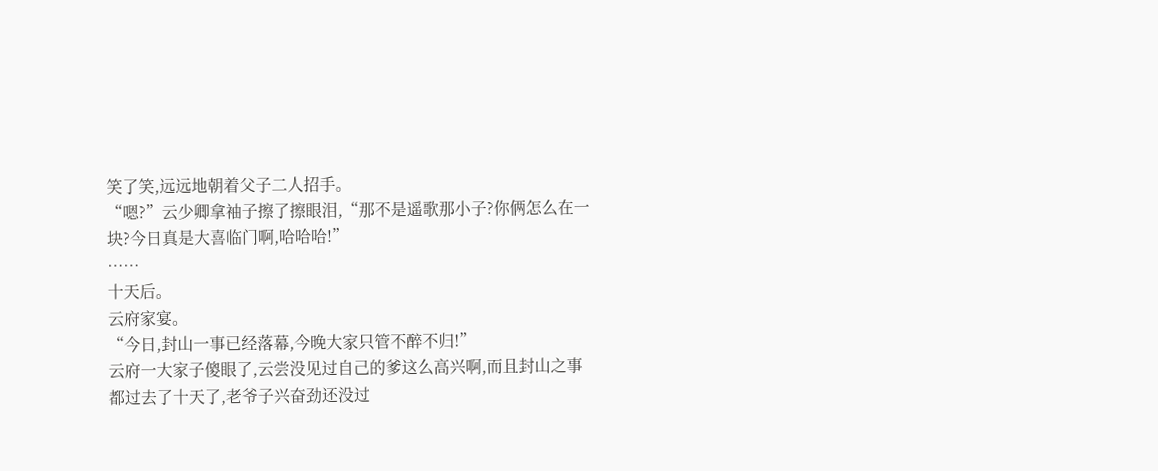笑了笑,远远地朝着父子二人招手。
“嗯?”云少卿拿袖子擦了擦眼泪,“那不是遥歌那小子?你俩怎么在一块?今日真是大喜临门啊,哈哈哈!”
……
十天后。
云府家宴。
“今日,封山一事已经落幕,今晚大家只管不醉不归!”
云府一大家子傻眼了,云尝没见过自己的爹这么高兴啊,而且封山之事都过去了十天了,老爷子兴奋劲还没过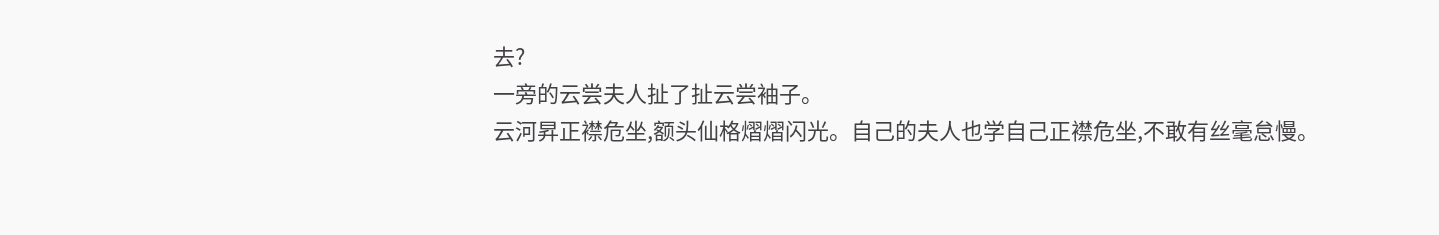去?
一旁的云尝夫人扯了扯云尝袖子。
云河昇正襟危坐,额头仙格熠熠闪光。自己的夫人也学自己正襟危坐,不敢有丝毫怠慢。